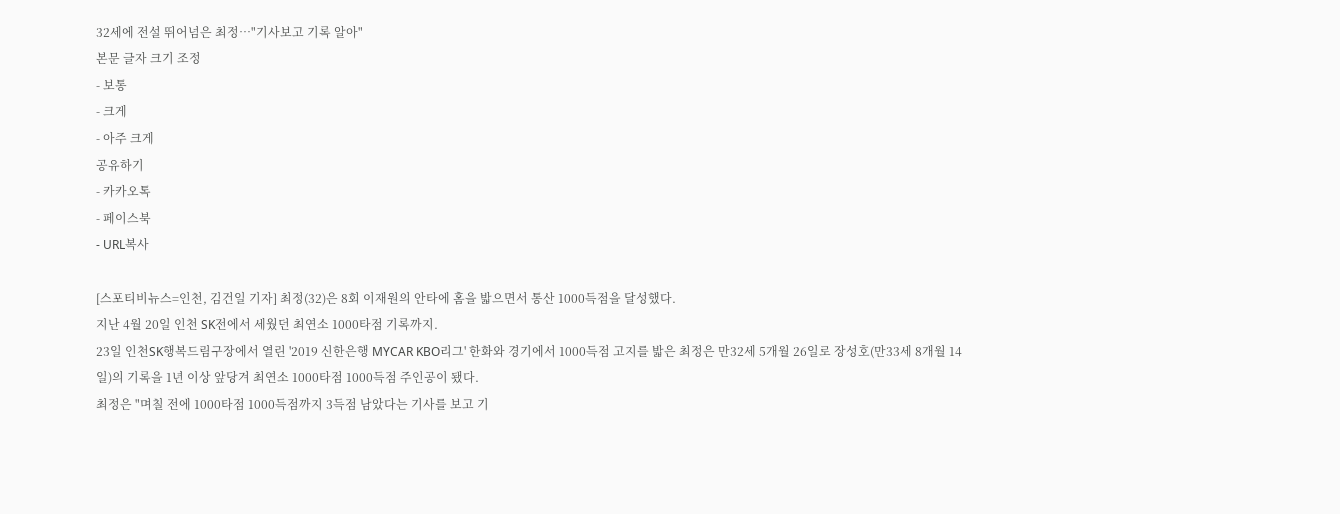32세에 전설 뛰어넘은 최정…"기사보고 기록 알아"
본문 글자 크기 조정
- 보통
- 크게
- 아주 크게
공유하기
- 카카오톡
- 페이스북
- URL복사

[스포티비뉴스=인천, 김건일 기자] 최정(32)은 8회 이재원의 안타에 홈을 밟으면서 통산 1000득점을 달성했다.
지난 4월 20일 인천 SK전에서 세웠던 최연소 1000타점 기록까지.
23일 인천SK행복드림구장에서 열린 '2019 신한은행 MYCAR KBO리그' 한화와 경기에서 1000득점 고지를 밟은 최정은 만32세 5개월 26일로 장성호(만33세 8개월 14일)의 기록을 1년 이상 앞당겨 최연소 1000타점 1000득점 주인공이 됐다.
최정은 "며칠 전에 1000타점 1000득점까지 3득점 남았다는 기사를 보고 기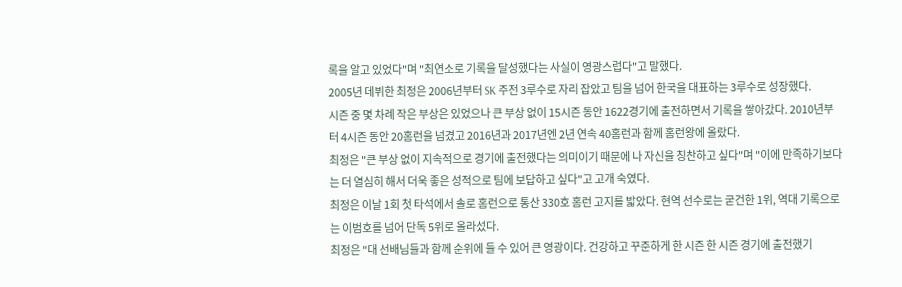록을 알고 있었다"며 "최연소로 기록을 달성했다는 사실이 영광스럽다"고 말했다.
2005년 데뷔한 최정은 2006년부터 SK 주전 3루수로 자리 잡았고 팀을 넘어 한국을 대표하는 3루수로 성장했다.
시즌 중 몇 차례 작은 부상은 있었으나 큰 부상 없이 15시즌 동안 1622경기에 출전하면서 기록을 쌓아갔다. 2010년부터 4시즌 동안 20홈런을 넘겼고 2016년과 2017년엔 2년 연속 40홈런과 함께 홈런왕에 올랐다.
최정은 "큰 부상 없이 지속적으로 경기에 출전했다는 의미이기 때문에 나 자신을 칭찬하고 싶다"며 "이에 만족하기보다는 더 열심히 해서 더욱 좋은 성적으로 팀에 보답하고 싶다"고 고개 숙였다.
최정은 이날 1회 첫 타석에서 솔로 홈런으로 통산 330호 홈런 고지를 밟았다. 현역 선수로는 굳건한 1위, 역대 기록으로는 이범호를 넘어 단독 5위로 올라섰다.
최정은 "대 선배님들과 함께 순위에 들 수 있어 큰 영광이다. 건강하고 꾸준하게 한 시즌 한 시즌 경기에 출전했기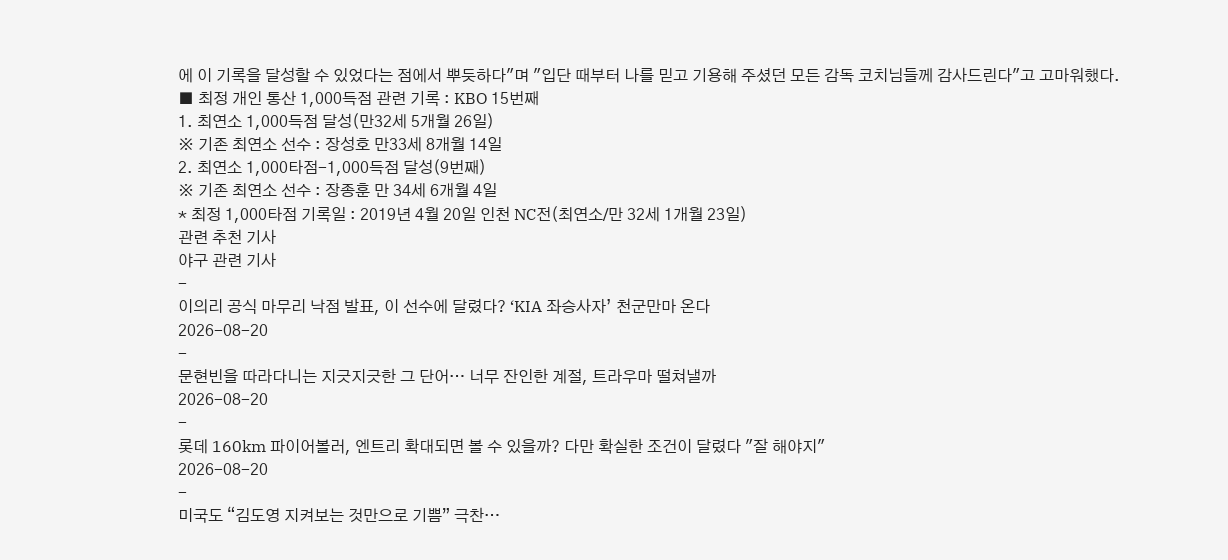에 이 기록을 달성할 수 있었다는 점에서 뿌듯하다"며 "입단 때부터 나를 믿고 기용해 주셨던 모든 감독 코치님들께 감사드린다"고 고마워했다.
■ 최정 개인 통산 1,000득점 관련 기록 : KBO 15번째
1. 최연소 1,000득점 달성(만32세 5개월 26일)
※ 기존 최연소 선수 : 장성호 만33세 8개월 14일
2. 최연소 1,000타점-1,000득점 달성(9번째)
※ 기존 최연소 선수 : 장종훈 만 34세 6개월 4일
* 최정 1,000타점 기록일 : 2019년 4월 20일 인천 NC전(최연소/만 32세 1개월 23일)
관련 추천 기사
야구 관련 기사
-
이의리 공식 마무리 낙점 발표, 이 선수에 달렸다? ‘KIA 좌승사자’ 천군만마 온다
2026-08-20
-
문현빈을 따라다니는 지긋지긋한 그 단어… 너무 잔인한 계절, 트라우마 떨쳐낼까
2026-08-20
-
롯데 160km 파이어볼러, 엔트리 확대되면 볼 수 있을까? 다만 확실한 조건이 달렸다 "잘 해야지"
2026-08-20
-
미국도 “김도영 지켜보는 것만으로 기쁨” 극찬…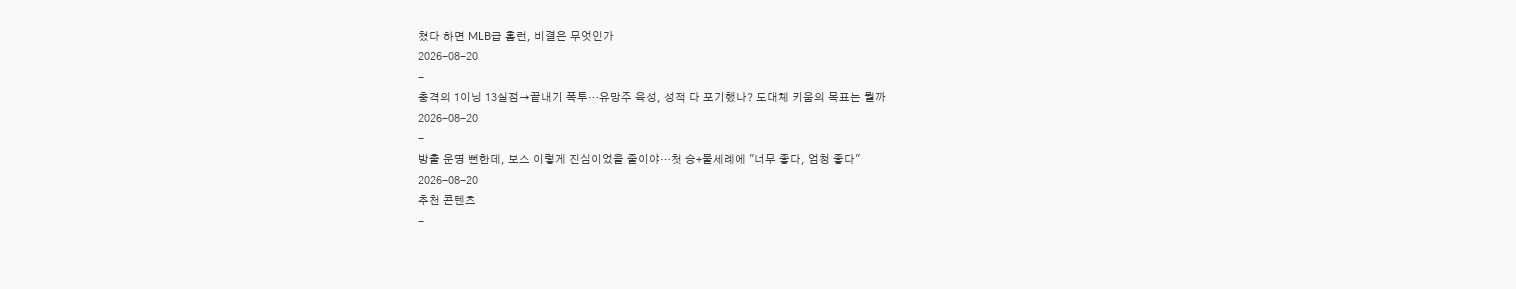쳤다 하면 MLB급 홈런, 비결은 무엇인가
2026-08-20
-
충격의 1이닝 13실점→끝내기 폭투…유망주 육성, 성적 다 포기했나? 도대체 키움의 목표는 뭘까
2026-08-20
-
방출 운명 뻔한데, 보스 이렇게 진심이었을 줄이야…첫 승+물세례에 "너무 좋다, 엄청 좋다"
2026-08-20
추천 콘텐츠
-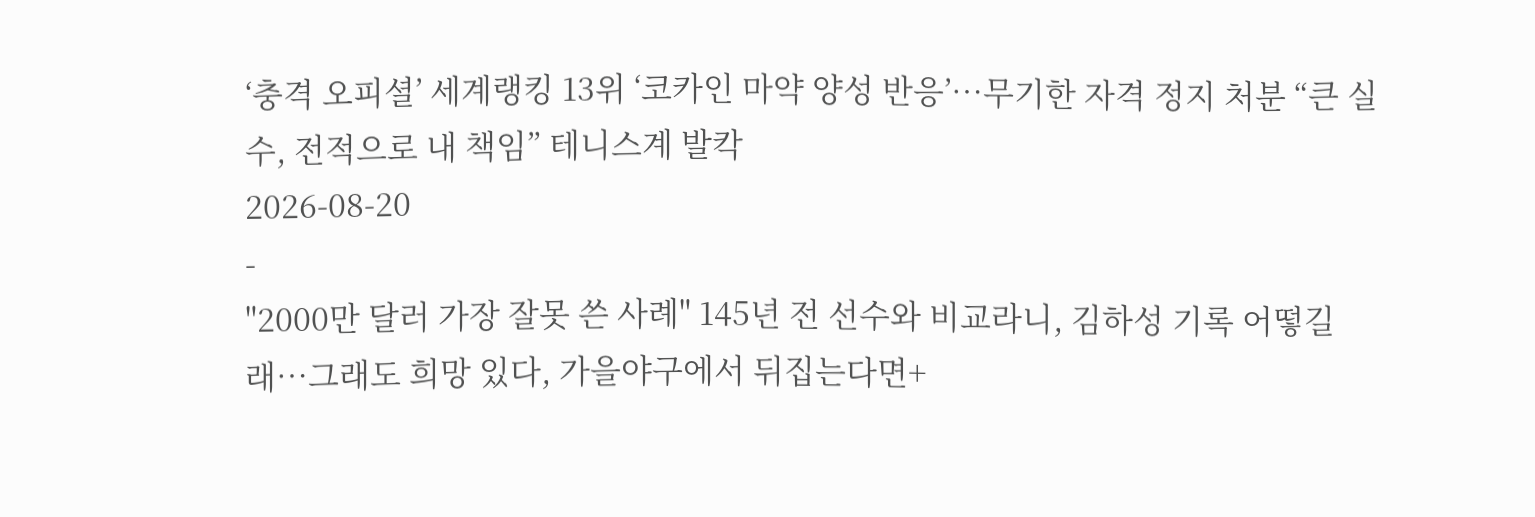‘충격 오피셜’ 세계랭킹 13위 ‘코카인 마약 양성 반응’…무기한 자격 정지 처분 “큰 실수, 전적으로 내 책임” 테니스계 발칵
2026-08-20
-
"2000만 달러 가장 잘못 쓴 사례" 145년 전 선수와 비교라니, 김하성 기록 어떻길래…그래도 희망 있다, 가을야구에서 뒤집는다면+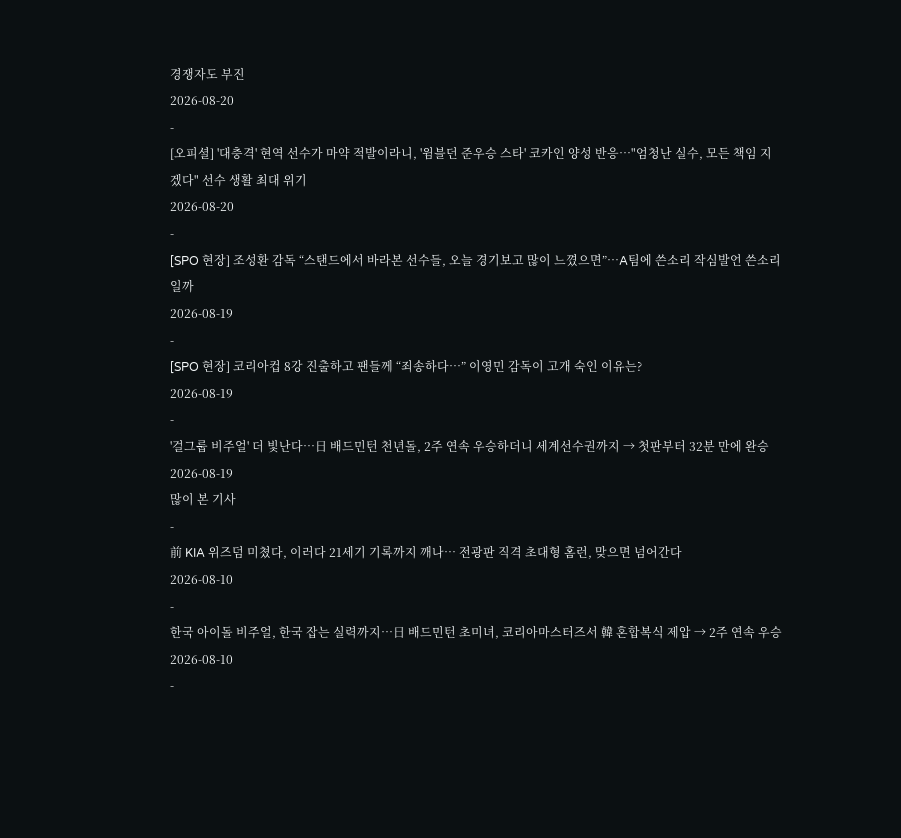경쟁자도 부진
2026-08-20
-
[오피셜] '대충격' 현역 선수가 마약 적발이라니, '윔블던 준우승 스타' 코카인 양성 반응…"엄청난 실수, 모든 책임 지겠다" 선수 생활 최대 위기
2026-08-20
-
[SPO 현장] 조성환 감독 “스탠드에서 바라본 선수들, 오늘 경기보고 많이 느꼈으면”…A팀에 쓴소리 작심발언 쓴소리일까
2026-08-19
-
[SPO 현장] 코리아컵 8강 진출하고 팬들께 “죄송하다…” 이영민 감독이 고개 숙인 이유는?
2026-08-19
-
'걸그룹 비주얼' 더 빛난다…日 배드민턴 천년돌, 2주 연속 우승하더니 세계선수권까지 → 첫판부터 32분 만에 완승
2026-08-19
많이 본 기사
-
前 KIA 위즈덤 미쳤다, 이러다 21세기 기록까지 깨나… 전광판 직격 초대형 홈런, 맞으면 넘어간다
2026-08-10
-
한국 아이돌 비주얼, 한국 잡는 실력까지…日 배드민턴 초미녀, 코리아마스터즈서 韓 혼합복식 제압 → 2주 연속 우승
2026-08-10
-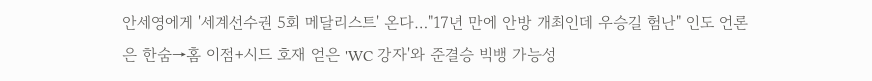안세영에게 '세계선수권 5회 메달리스트' 온다…"17년 만에 안방 개최인데 우승길 험난" 인도 언론은 한숨→홈 이점+시드 호재 얻은 'WC 강자'와 준결승 빅뱅 가능성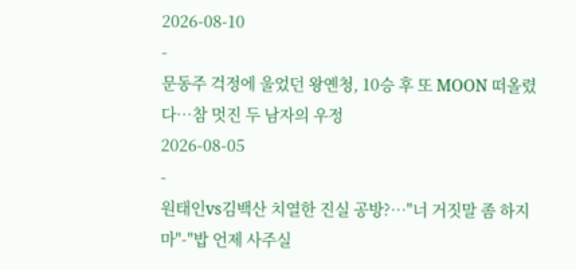2026-08-10
-
문동주 걱정에 울었던 왕옌청, 10승 후 또 MOON 떠올렸다…참 멋진 두 남자의 우정
2026-08-05
-
원태인vs김백산 치열한 진실 공방?…"너 거짓말 좀 하지 마"-"밥 언제 사주실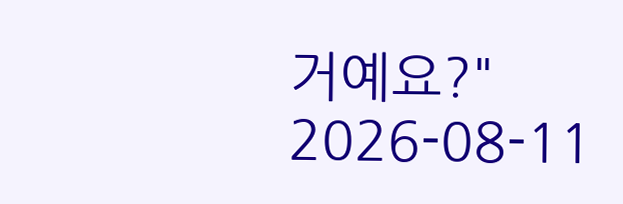거예요?"
2026-08-11